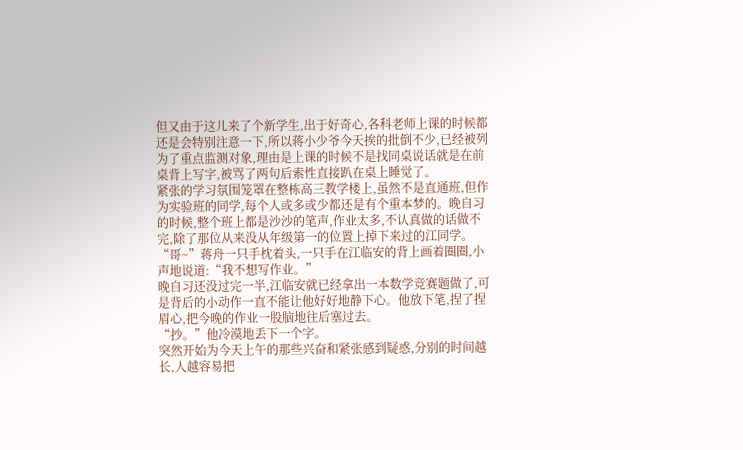但又由于这儿来了个新学生,出于好奇心,各科老师上课的时候都还是会特别注意一下,所以蒋小少爷今天挨的批倒不少,已经被列为了重点监测对象,理由是上课的时候不是找同桌说话就是在前桌背上写字,被骂了两句后索性直接趴在桌上睡觉了。
紧张的学习氛围笼罩在整栋高三教学楼上,虽然不是直通班,但作为实验班的同学,每个人或多或少都还是有个重本梦的。晚自习的时候,整个班上都是沙沙的笔声,作业太多,不认真做的话做不完,除了那位从来没从年级第一的位置上掉下来过的江同学。
“哥~”蒋舟一只手枕着头,一只手在江临安的背上画着圈圈,小声地说道:“我不想写作业。”
晚自习还没过完一半,江临安就已经拿出一本数学竞赛题做了,可是背后的小动作一直不能让他好好地静下心。他放下笔,捏了捏眉心,把今晚的作业一股脑地往后塞过去。
“抄。”他冷漠地丢下一个字。
突然开始为今天上午的那些兴奋和紧张感到疑惑,分别的时间越长,人越容易把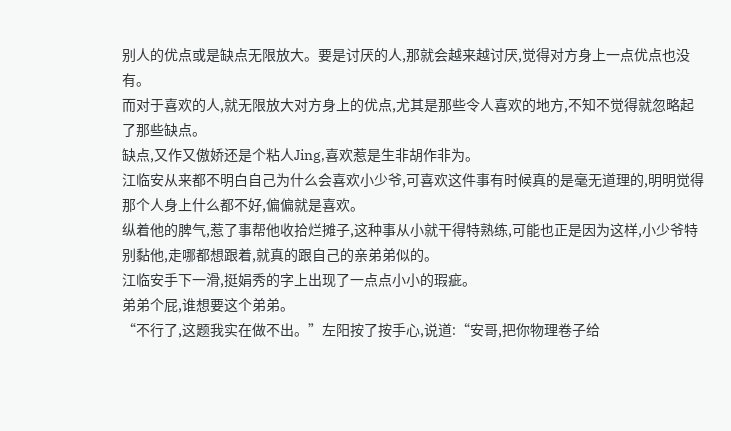别人的优点或是缺点无限放大。要是讨厌的人,那就会越来越讨厌,觉得对方身上一点优点也没有。
而对于喜欢的人,就无限放大对方身上的优点,尤其是那些令人喜欢的地方,不知不觉得就忽略起了那些缺点。
缺点,又作又傲娇还是个粘人Jing,喜欢惹是生非胡作非为。
江临安从来都不明白自己为什么会喜欢小少爷,可喜欢这件事有时候真的是毫无道理的,明明觉得那个人身上什么都不好,偏偏就是喜欢。
纵着他的脾气,惹了事帮他收拾烂摊子,这种事从小就干得特熟练,可能也正是因为这样,小少爷特别黏他,走哪都想跟着,就真的跟自己的亲弟弟似的。
江临安手下一滑,挺娟秀的字上出现了一点点小小的瑕疵。
弟弟个屁,谁想要这个弟弟。
“不行了,这题我实在做不出。”左阳按了按手心,说道:“安哥,把你物理卷子给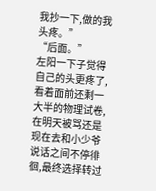我抄一下,做的我头疼。”
“后面。”
左阳一下子觉得自己的头更疼了,看着面前还剩一大半的物理试卷,在明天被骂还是现在去和小少爷说话之间不停徘徊,最终选择转过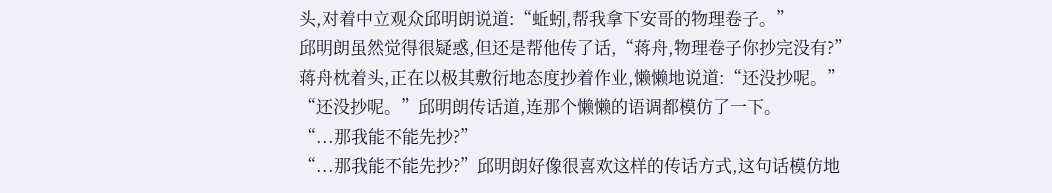头,对着中立观众邱明朗说道:“蚯蚓,帮我拿下安哥的物理卷子。”
邱明朗虽然觉得很疑惑,但还是帮他传了话,“蒋舟,物理卷子你抄完没有?”
蒋舟枕着头,正在以极其敷衍地态度抄着作业,懒懒地说道:“还没抄呢。”
“还没抄呢。”邱明朗传话道,连那个懒懒的语调都模仿了一下。
“...那我能不能先抄?”
“...那我能不能先抄?”邱明朗好像很喜欢这样的传话方式,这句话模仿地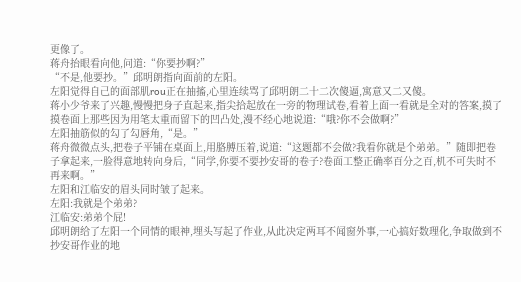更像了。
蒋舟抬眼看向他,问道:“你要抄啊?”
“不是,他要抄。”邱明朗指向面前的左阳。
左阳觉得自己的面部肌rou正在抽搐,心里连续骂了邱明朗二十二次傻逼,寓意又二又傻。
蒋小少爷来了兴趣,慢慢把身子直起来,指尖拾起放在一旁的物理试卷,看着上面一看就是全对的答案,摸了摸卷面上那些因为用笔太重而留下的凹凸处,漫不经心地说道:“哦?你不会做啊?”
左阳抽筋似的勾了勾唇角,“是。”
蒋舟微微点头,把卷子平铺在桌面上,用胳膊压着,说道:“这题都不会做?我看你就是个弟弟。”随即把卷子拿起来,一脸得意地转向身后,“同学,你要不要抄安哥的卷子?卷面工整正确率百分之百,机不可失时不再来啊。”
左阳和江临安的眉头同时皱了起来。
左阳:我就是个弟弟?
江临安:弟弟个屁!
邱明朗给了左阳一个同情的眼神,埋头写起了作业,从此决定两耳不闻窗外事,一心搞好数理化,争取做到不抄安哥作业的地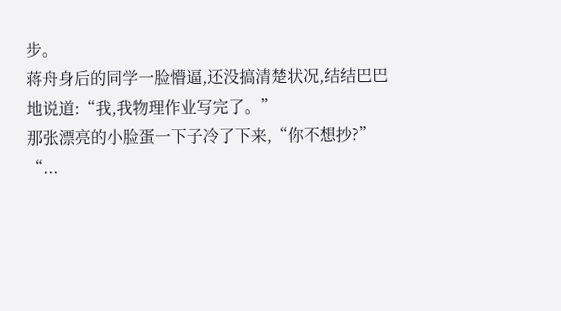步。
蒋舟身后的同学一脸懵逼,还没搞清楚状况,结结巴巴地说道:“我,我物理作业写完了。”
那张漂亮的小脸蛋一下子冷了下来,“你不想抄?”
“...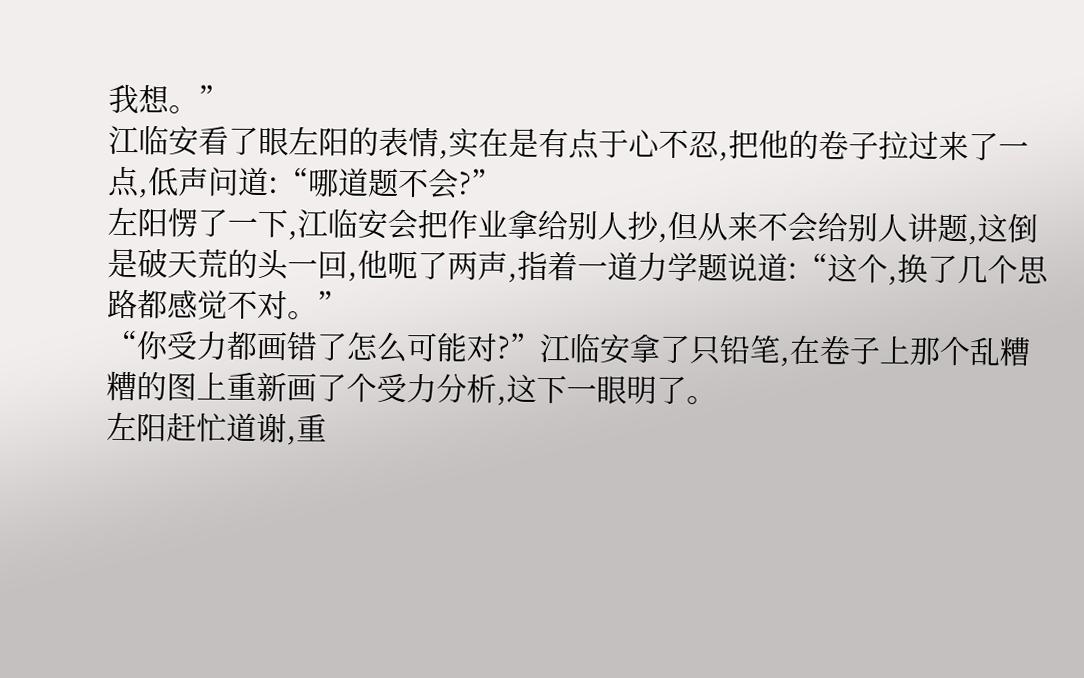我想。”
江临安看了眼左阳的表情,实在是有点于心不忍,把他的卷子拉过来了一点,低声问道:“哪道题不会?”
左阳愣了一下,江临安会把作业拿给别人抄,但从来不会给别人讲题,这倒是破天荒的头一回,他呃了两声,指着一道力学题说道:“这个,换了几个思路都感觉不对。”
“你受力都画错了怎么可能对?”江临安拿了只铅笔,在卷子上那个乱糟糟的图上重新画了个受力分析,这下一眼明了。
左阳赶忙道谢,重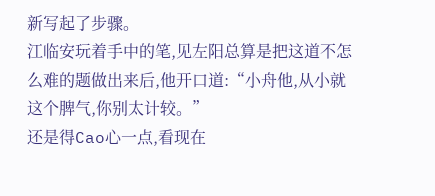新写起了步骤。
江临安玩着手中的笔,见左阳总算是把这道不怎么难的题做出来后,他开口道:“小舟他,从小就这个脾气,你别太计较。”
还是得Cao心一点,看现在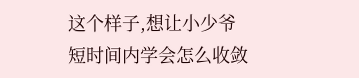这个样子,想让小少爷短时间内学会怎么收敛